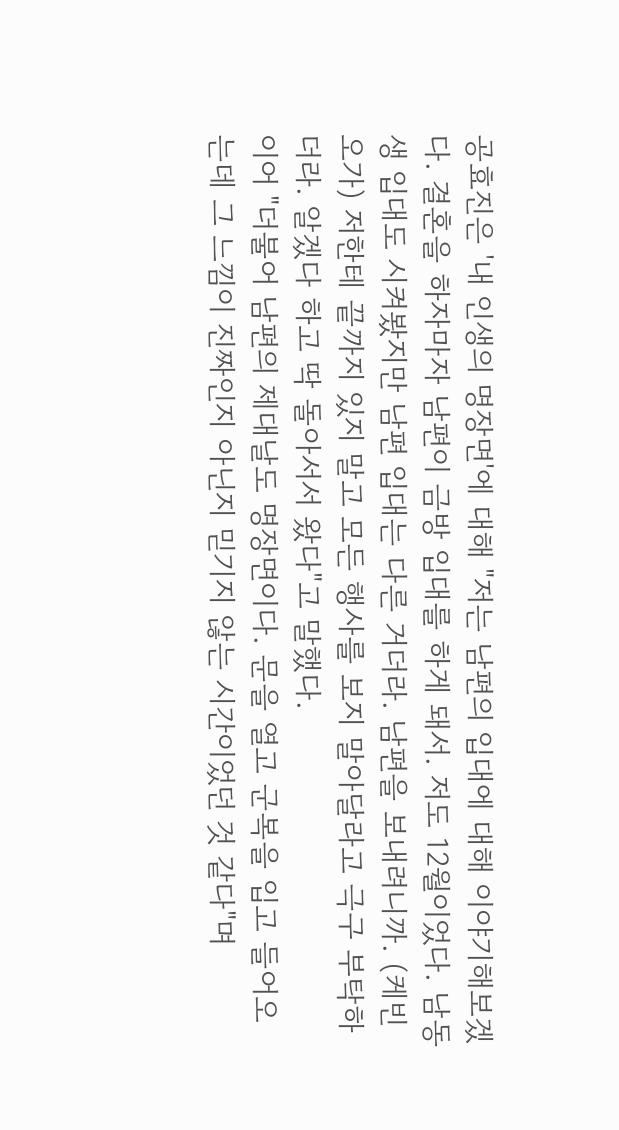공효진은 '내 인생의 명장면'에 대해 "저는 남편의 입대에 대해 이야기해보겠다. 결혼을 하자마자 남편이 금방 입대를 하게 돼서. 저도 12월이었다. 남동생 입대도 시켜봤지만 남편 입대는 다른 거더라. 남편을 보내려니까. (케빈오가) 저한테 끝까지 있지 말고 모든 행사를 보지 말아달라고 극구 부탁하더라. 알겠다 하고 딱 돌아서서 왔다"고 말했다.
이어 "더불어 남편의 제대날도 명장면이다. 문을 열고 군복을 입고 들어오는데 그 느낌이 진짜인지 아닌지 믿기지 않는 시간이었던 것 같다"며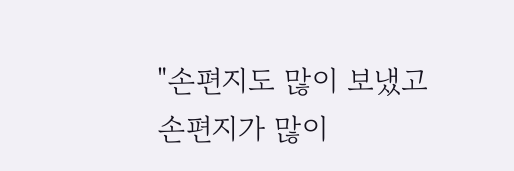"손편지도 많이 보냈고 손편지가 많이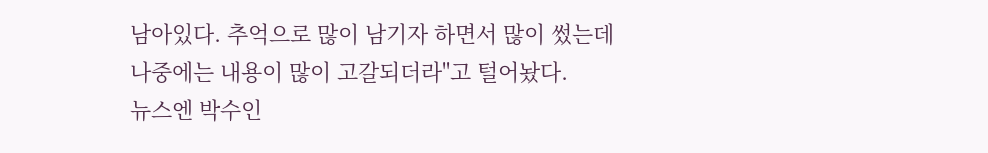남아있다. 추억으로 많이 남기자 하면서 많이 썼는데 나중에는 내용이 많이 고갈되더라"고 털어놨다.
뉴스엔 박수인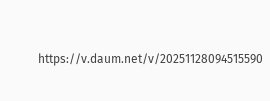https://v.daum.net/v/20251128094515590